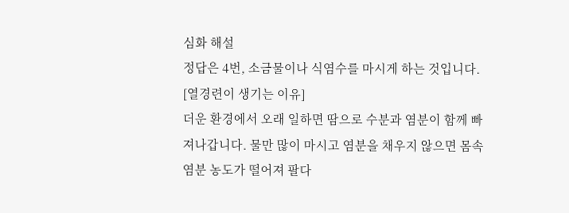심화 해설
정답은 4번, 소금물이나 식염수를 마시게 하는 것입니다.
[열경련이 생기는 이유]
더운 환경에서 오래 일하면 땀으로 수분과 염분이 함께 빠져나갑니다. 물만 많이 마시고 염분을 채우지 않으면 몸속 염분 농도가 떨어져 팔다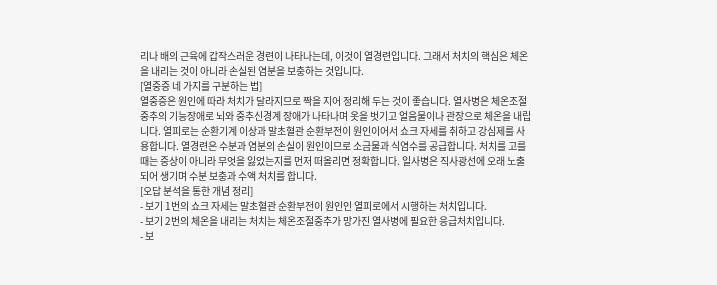리나 배의 근육에 갑작스러운 경련이 나타나는데, 이것이 열경련입니다. 그래서 처치의 핵심은 체온을 내리는 것이 아니라 손실된 염분을 보충하는 것입니다.
[열중증 네 가지를 구분하는 법]
열중증은 원인에 따라 처치가 달라지므로 짝을 지어 정리해 두는 것이 좋습니다. 열사병은 체온조절중추의 기능장애로 뇌와 중추신경계 장애가 나타나며 옷을 벗기고 얼음물이나 관장으로 체온을 내립니다. 열피로는 순환기계 이상과 말초혈관 순환부전이 원인이어서 쇼크 자세를 취하고 강심제를 사용합니다. 열경련은 수분과 염분의 손실이 원인이므로 소금물과 식염수를 공급합니다. 처치를 고를 때는 증상이 아니라 무엇을 잃었는지를 먼저 떠올리면 정확합니다. 일사병은 직사광선에 오래 노출되어 생기며 수분 보충과 수액 처치를 합니다.
[오답 분석을 통한 개념 정리]
- 보기 1번의 쇼크 자세는 말초혈관 순환부전이 원인인 열피로에서 시행하는 처치입니다.
- 보기 2번의 체온을 내리는 처치는 체온조절중추가 망가진 열사병에 필요한 응급처치입니다.
- 보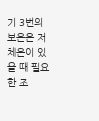기 3번의 보온은 저체온이 있을 때 필요한 조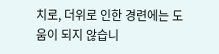치로, 더위로 인한 경련에는 도움이 되지 않습니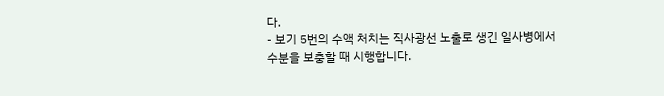다.
- 보기 5번의 수액 처치는 직사광선 노출로 생긴 일사병에서 수분을 보충할 때 시행합니다.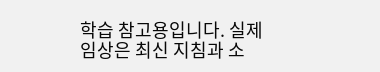학습 참고용입니다. 실제 임상은 최신 지침과 소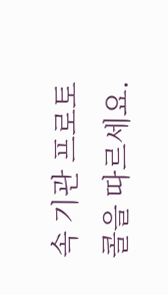속 기관 프로토콜을 따르세요.